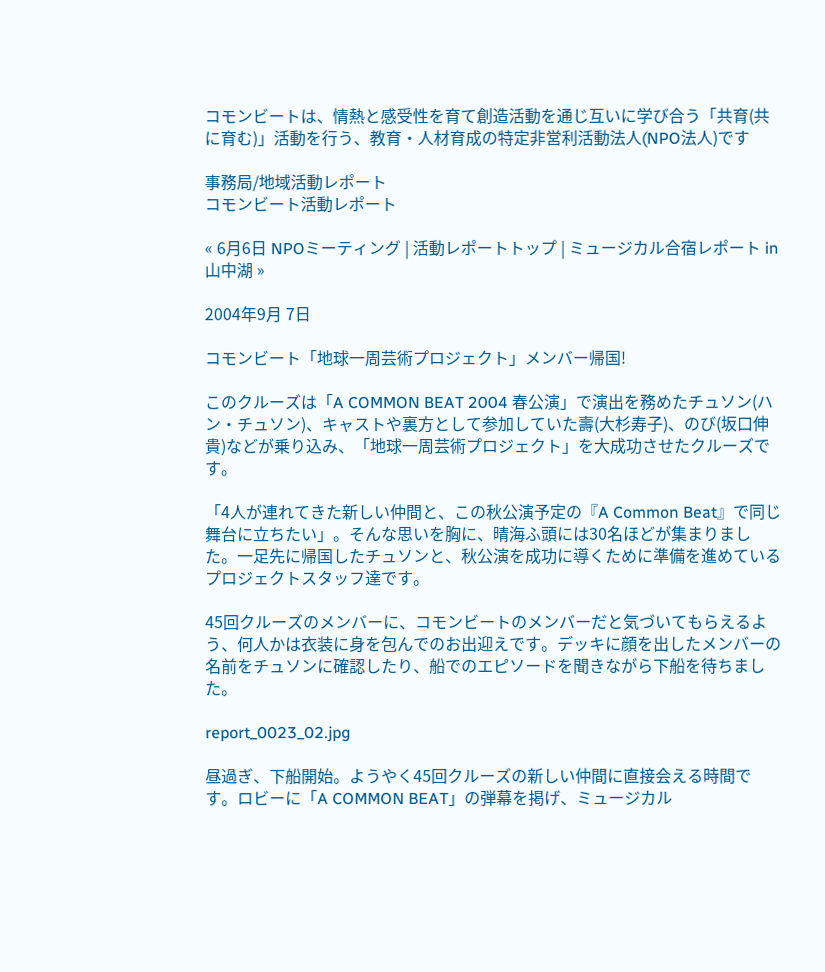コモンビートは、情熱と感受性を育て創造活動を通じ互いに学び合う「共育(共に育む)」活動を行う、教育・人材育成の特定非営利活動法人(NPO法人)です

事務局/地域活動レポート
コモンビート活動レポート

« 6月6日 NPOミーティング | 活動レポートトップ | ミュージカル合宿レポート in 山中湖 »

2004年9月 7日

コモンビート「地球一周芸術プロジェクト」メンバー帰国!

このクルーズは「A COMMON BEAT 2004 春公演」で演出を務めたチュソン(ハン・チュソン)、キャストや裏方として参加していた壽(大杉寿子)、のび(坂口伸貴)などが乗り込み、「地球一周芸術プロジェクト」を大成功させたクルーズです。

「4人が連れてきた新しい仲間と、この秋公演予定の『A Common Beat』で同じ舞台に立ちたい」。そんな思いを胸に、晴海ふ頭には30名ほどが集まりました。一足先に帰国したチュソンと、秋公演を成功に導くために準備を進めているプロジェクトスタッフ達です。

45回クルーズのメンバーに、コモンビートのメンバーだと気づいてもらえるよう、何人かは衣装に身を包んでのお出迎えです。デッキに顔を出したメンバーの名前をチュソンに確認したり、船でのエピソードを聞きながら下船を待ちました。

report_0023_02.jpg

昼過ぎ、下船開始。ようやく45回クルーズの新しい仲間に直接会える時間です。ロビーに「A COMMON BEAT」の弾幕を掲げ、ミュージカル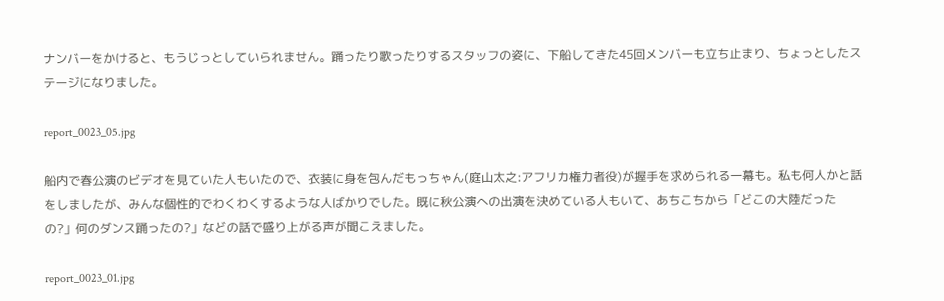ナンバーをかけると、もうじっとしていられません。踊ったり歌ったりするスタッフの姿に、下船してきた45回メンバーも立ち止まり、ちょっとしたステージになりました。

report_0023_05.jpg

船内で春公演のビデオを見ていた人もいたので、衣装に身を包んだもっちゃん(庭山太之:アフリカ権力者役)が握手を求められる一幕も。私も何人かと話をしましたが、みんな個性的でわくわくするような人ばかりでした。既に秋公演への出演を決めている人もいて、あちこちから「どこの大陸だったの?」何のダンス踊ったの?」などの話で盛り上がる声が聞こえました。

report_0023_01.jpg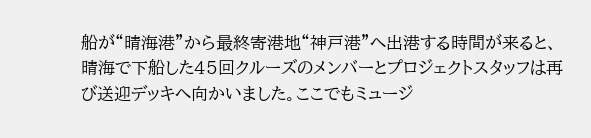船が“晴海港”から最終寄港地“神戸港”へ出港する時間が来ると、晴海で下船した45回クルーズのメンバーとプロジェクトスタッフは再び送迎デッキへ向かいました。ここでもミュージ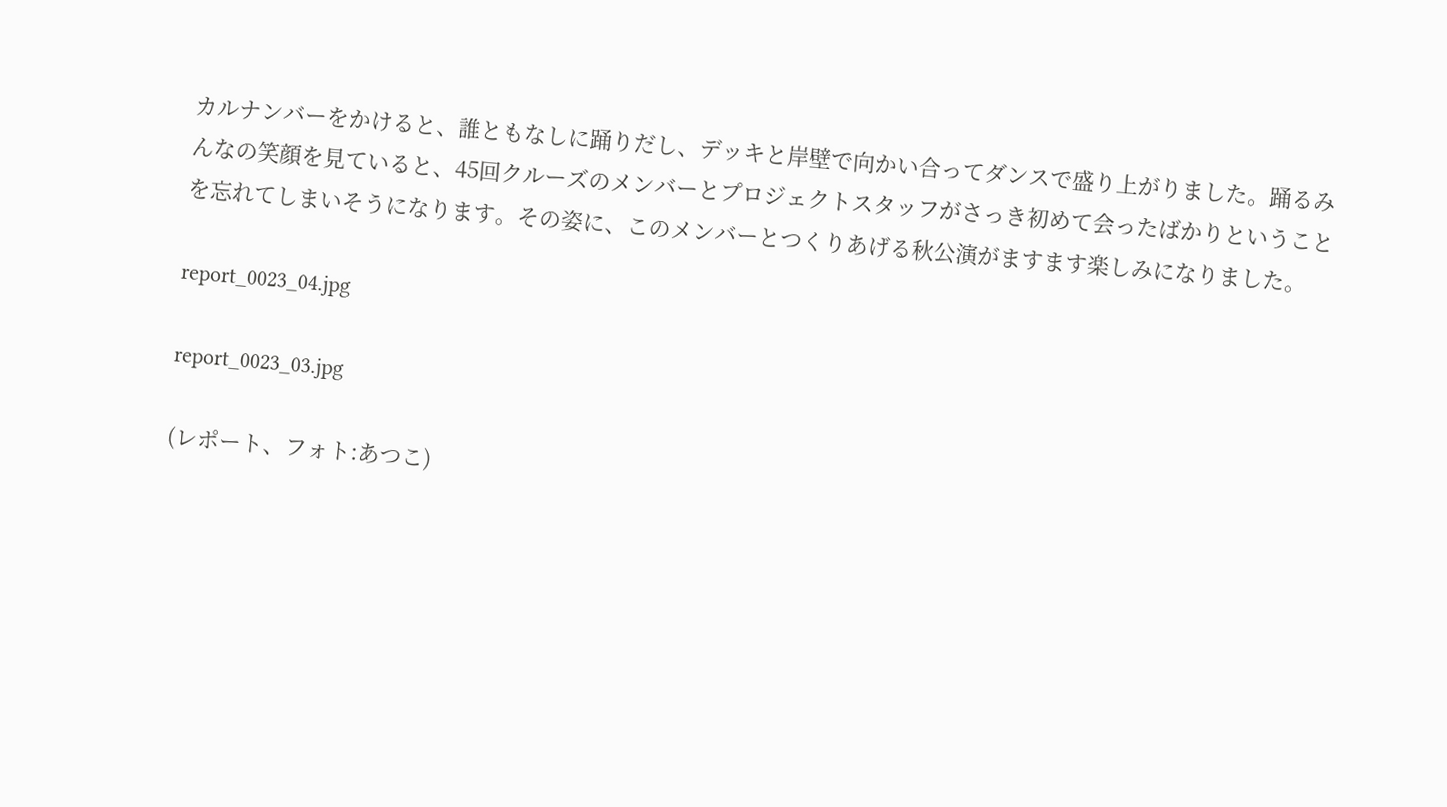カルナンバーをかけると、誰ともなしに踊りだし、デッキと岸壁で向かい合ってダンスで盛り上がりました。踊るみんなの笑顔を見ていると、45回クルーズのメンバーとプロジェクトスタッフがさっき初めて会ったばかりということを忘れてしまいそうになります。その姿に、このメンバーとつくりあげる秋公演がますます楽しみになりました。

report_0023_04.jpg

report_0023_03.jpg

(レポート、フォト:あつこ)